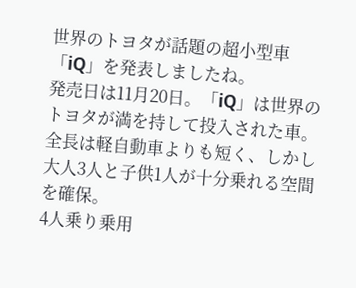世界のトヨタが話題の超小型車「iQ」を発表しましたね。
発売日は11月20日。「iQ」は世界のトヨタが満を持して投入された車。
全長は軽自動車よりも短く、しかし大人3人と子供1人が十分乗れる空間を確保。
4人乗り乗用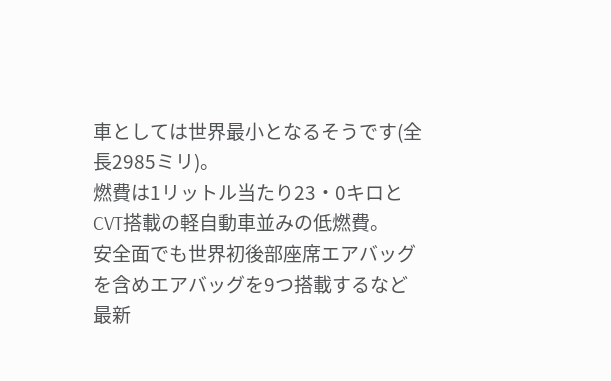車としては世界最小となるそうです(全長2985ミリ)。
燃費は1リットル当たり23・0キロとCVT搭載の軽自動車並みの低燃費。
安全面でも世界初後部座席エアバッグを含めエアバッグを9つ搭載するなど
最新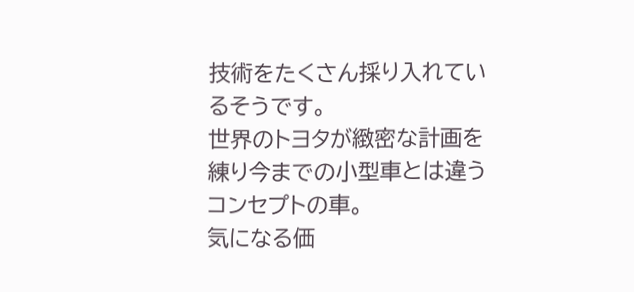技術をたくさん採り入れているそうです。
世界のトヨタが緻密な計画を練り今までの小型車とは違うコンセプトの車。
気になる価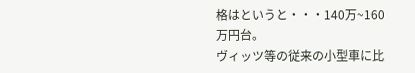格はというと・・・140万~160万円台。
ヴィッツ等の従来の小型車に比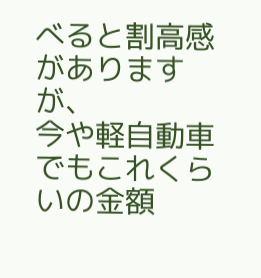べると割高感がありますが、
今や軽自動車でもこれくらいの金額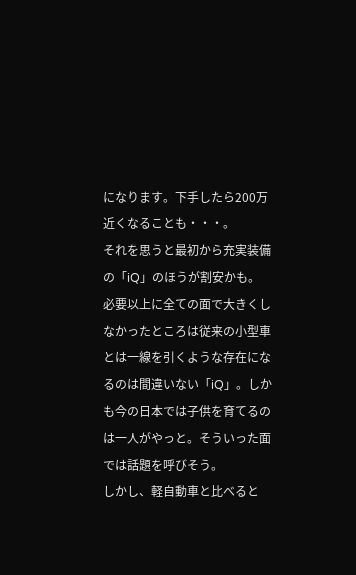になります。下手したら200万近くなることも・・・。
それを思うと最初から充実装備の「iQ」のほうが割安かも。
必要以上に全ての面で大きくしなかったところは従来の小型車とは一線を引くような存在になるのは間違いない「iQ」。しかも今の日本では子供を育てるのは一人がやっと。そういった面では話題を呼びそう。
しかし、軽自動車と比べると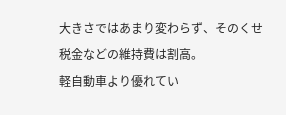大きさではあまり変わらず、そのくせ税金などの維持費は割高。
軽自動車より優れてい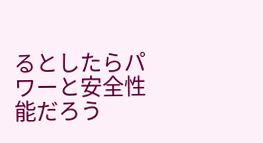るとしたらパワーと安全性能だろう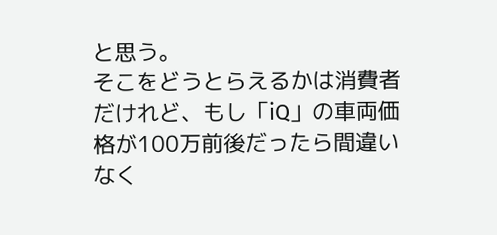と思う。
そこをどうとらえるかは消費者だけれど、もし「iQ」の車両価格が100万前後だったら間違いなく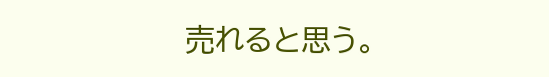売れると思う。